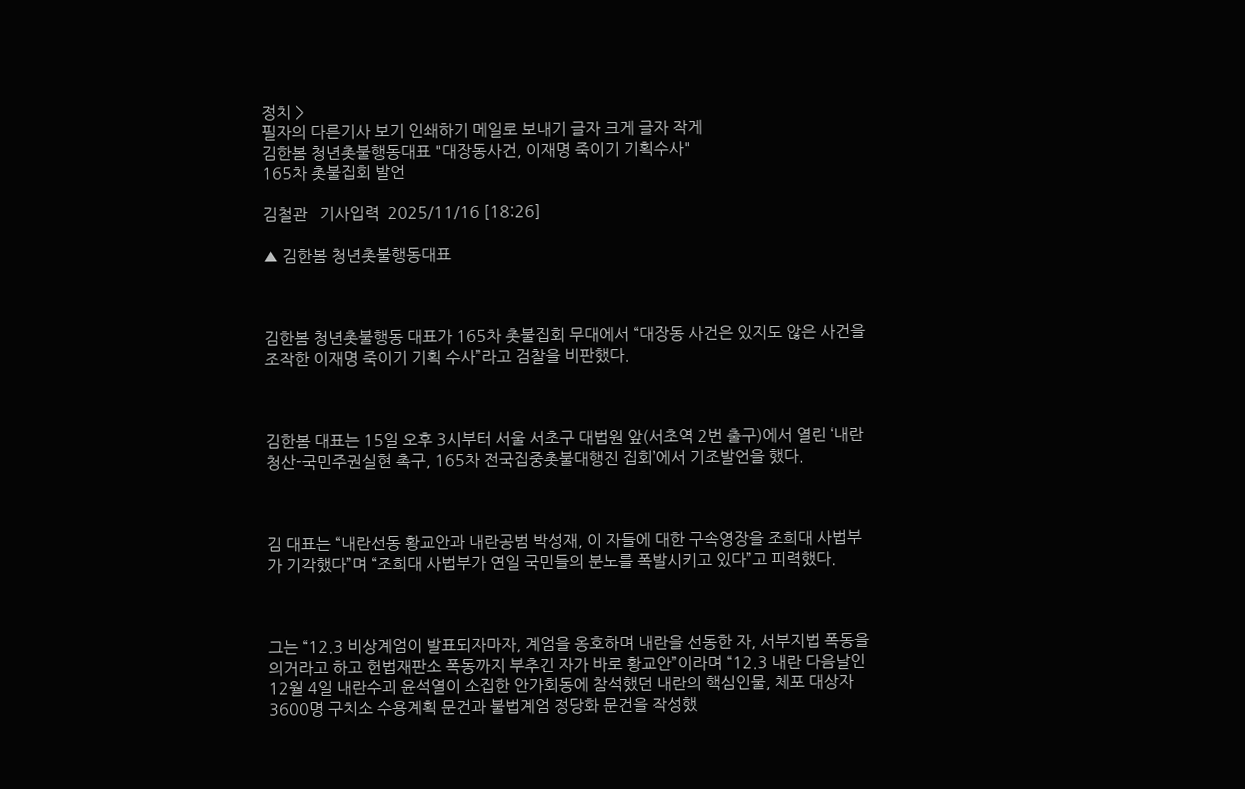정치 >
필자의 다른기사 보기 인쇄하기 메일로 보내기 글자 크게 글자 작게
김한봄 청년촛불행동대표 "대장동사건, 이재명 죽이기 기획수사"
165차 촛불집회 발언

김철관   기사입력  2025/11/16 [18:26]

▲ 김한봄 청년촛불행동대표



김한봄 청년촛불행동 대표가 165차 촛불집회 무대에서 “대장동 사건은 있지도 않은 사건을 조작한 이재명 죽이기 기획 수사”라고 검찰을 비판했다.



김한봄 대표는 15일 오후 3시부터 서울 서초구 대법원 앞(서초역 2번 출구)에서 열린 ‘내란청산-국민주권실현 촉구, 165차 전국집중촛불대행진 집회’에서 기조발언을 했다.



김 대표는 “내란선동 황교안과 내란공범 박성재, 이 자들에 대한 구속영장을 조희대 사법부가 기각했다”며 “조희대 사법부가 연일 국민들의 분노를 폭발시키고 있다”고 피력했다.



그는 “12.3 비상계엄이 발표되자마자, 계엄을 옹호하며 내란을 선동한 자, 서부지법 폭동을 의거라고 하고 헌법재판소 폭동까지 부추긴 자가 바로 황교안”이라며 “12.3 내란 다음날인 12월 4일 내란수괴 윤석열이 소집한 안가회동에 참석했던 내란의 핵심인물, 체포 대상자 3600명 구치소 수용계획 문건과 불법계엄 정당화 문건을 작성했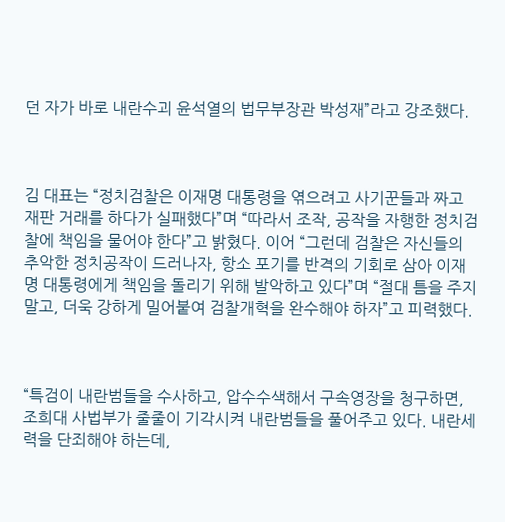던 자가 바로 내란수괴 윤석열의 법무부장관 박성재”라고 강조했다.



김 대표는 “정치검찰은 이재명 대통령을 엮으려고 사기꾼들과 짜고 재판 거래를 하다가 실패했다”며 “따라서 조작, 공작을 자행한 정치검찰에 책임을 물어야 한다”고 밝혔다. 이어 “그런데 검찰은 자신들의 추악한 정치공작이 드러나자, 항소 포기를 반격의 기회로 삼아 이재명 대통령에게 책임을 돌리기 위해 발악하고 있다”며 “절대 틈을 주지 말고, 더욱 강하게 밀어붙여 검찰개혁을 완수해야 하자”고 피력했다.



“특검이 내란범들을 수사하고, 압수수색해서 구속영장을 청구하면, 조희대 사법부가 줄줄이 기각시켜 내란범들을 풀어주고 있다. 내란세력을 단죄해야 하는데,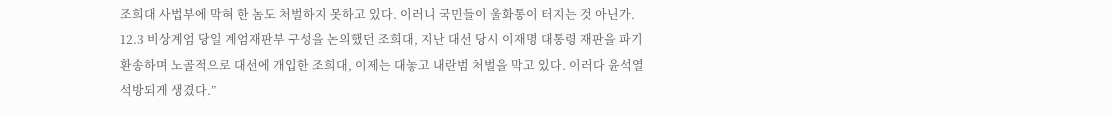조희대 사법부에 막혀 한 놈도 처벌하지 못하고 있다. 이러니 국민들이 울화통이 터지는 것 아닌가. 12.3 비상계엄 당일 계엄재판부 구성을 논의했던 조희대, 지난 대선 당시 이재명 대통령 재판을 파기환송하며 노골적으로 대선에 개입한 조희대, 이제는 대놓고 내란범 처벌을 막고 있다. 이러다 윤석열 석방되게 생겼다.”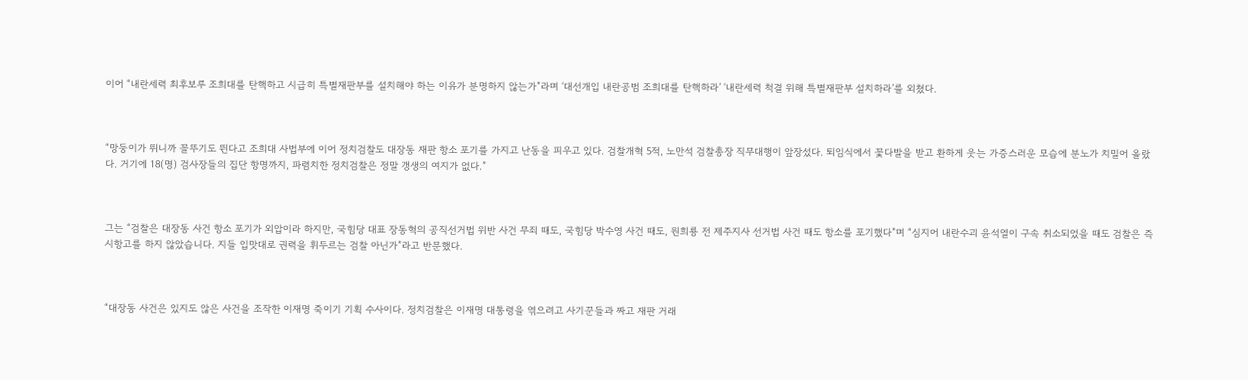이어 “내란세력 최후보루 조희대를 탄핵하고 시급히 특별재판부를 설치해야 하는 이유가 분명하지 않는가”라며 ‘대선개입 내란공범 조희대를 탄핵하라’ ‘내란세력 척결 위해 특별재판부 설치하라’를 외쳤다.



“망둥이가 뛰니까 꼴뚜기도 뛴다고 조희대 사법부에 이어 정치검찰도 대장동 재판 항소 포기를 가지고 난동을 피우고 있다. 검찰개혁 5적, 노만석 검찰총장 직무대행이 앞장섰다. 퇴임식에서 꽃다발을 받고 환하게 웃는 가증스러운 모습에 분노가 치밀어 올랐다. 거기에 18(명) 검사장들의 집단 항명까지, 파렴치한 정치검찰은 정말 갱생의 여지가 없다.”



그는 “검찰은 대장동 사건 항소 포기가 외압이라 하지만, 국힘당 대표 장동혁의 공직선거법 위반 사건 무죄 때도, 국힘당 박수영 사건 때도, 원희룡 전 제주지사 선거법 사건 때도 항소를 포기했다”며 “심지어 내란수괴 윤석열이 구속 취소되었을 때도 검찰은 즉시항고를 하지 않았습니다. 지들 입맛대로 권력을 휘두르는 검찰 아닌가”라고 반문했다.



“대장동 사건은 있지도 않은 사건을 조작한 이재명 죽이기 기획 수사이다. 정치검찰은 이재명 대통령을 엮으려고 사기꾼들과 짜고 재판 거래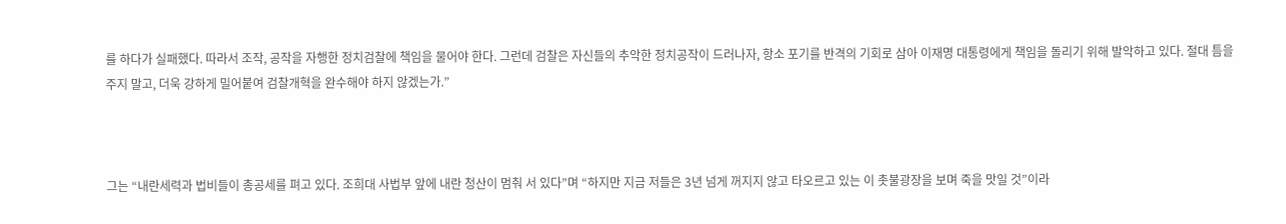를 하다가 실패했다. 따라서 조작, 공작을 자행한 정치검찰에 책임을 물어야 한다. 그런데 검찰은 자신들의 추악한 정치공작이 드러나자, 항소 포기를 반격의 기회로 삼아 이재명 대통령에게 책임을 돌리기 위해 발악하고 있다. 절대 틈을 주지 말고, 더욱 강하게 밀어붙여 검찰개혁을 완수해야 하지 않겠는가.”



그는 “내란세력과 법비들이 총공세를 펴고 있다. 조희대 사법부 앞에 내란 청산이 멈춰 서 있다”며 “하지만 지금 저들은 3년 넘게 꺼지지 않고 타오르고 있는 이 촛불광장을 보며 죽을 맛일 것”이라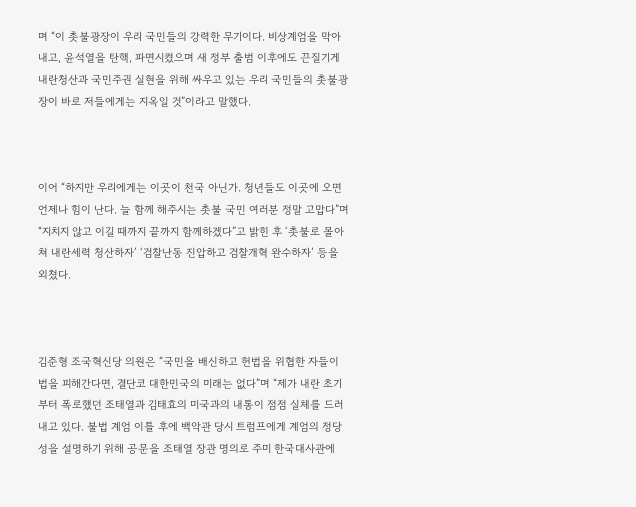며 “이 촛불광장이 우리 국민들의 강력한 무기이다. 비상계엄을 막아내고, 윤석열을 탄핵, 파면시켰으며 새 정부 출범 이후에도 끈질기게 내란청산과 국민주권 실현을 위해 싸우고 있는 우리 국민들의 촛불광장이 바로 저들에게는 지옥일 것”이라고 말했다.



이어 “하지만 우리에게는 이곳이 천국 아닌가. 청년들도 이곳에 오면 언제나 힘이 난다. 늘 함께 해주시는 촛불 국민 여러분 정말 고맙다”며 “지치지 않고 이길 때까지 끝까지 함께하겠다”고 밝힌 후 ‘촛불로 몰아쳐 내란세력 청산하자’ ‘검찰난동 진압하고 검찰개혁 완수하자’ 등을 외쳤다.



김준형 조국혁신당 의원은 “국민을 배신하고 헌법을 위협한 자들이 법을 피해간다면, 결단코 대한민국의 미래는 없다”며 “제가 내란 초기부터 폭로했던 조태열과 김태효의 미국과의 내통이 점점 실체를 드러내고 있다. 불법 계엄 이틀 후에 백악관 당시 트럼프에게 계엄의 정당성을 설명하기 위해 공문을 조태열 장관 명의로 주미 한국대사관에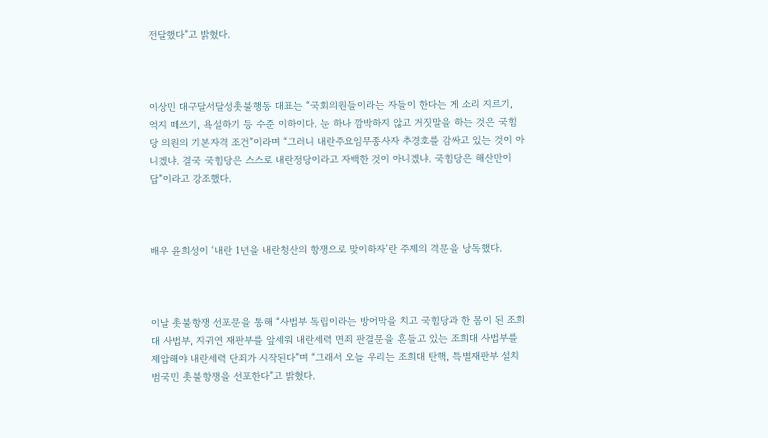전달했다”고 밝혔다.



이상민 대구달서달성촛불행동 대표는 “국회의원들이라는 자들이 한다는 게 소리 지르기, 억지 떼쓰기, 욕설하기 등 수준 이하이다. 눈 하나 깜박하지 않고 거짓말을 하는 것은 국힘당 의원의 기본자격 조건”이라며 “그러니 내란주요임무종사자 추경호를 감싸고 있는 것이 아니겠냐. 결국 국힘당은 스스로 내란정당이라고 자백한 것이 아니겠냐. 국힘당은 해산만이 답”이라고 강조했다.



배우 윤희성이 ‘내란 1년을 내란청산의 항쟁으로 맞이하자’란 주제의 격문을 낭독했다.



이날 촛불항쟁 선포문을 통해 “사법부 독립이라는 방어막을 치고 국힘당과 한 몸이 된 조희대 사법부, 지귀연 재판부를 앞세워 내란세력 면죄 판결문을 흔들고 있는 조희대 사법부를 제압해야 내란세력 단죄가 시작된다”며 “그래서 오늘 우리는 조희대 탄핵, 특별재판부 설치 범국민 촛불항쟁을 선포한다”고 밝혔다.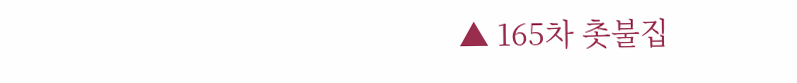▲ 165차 촛불집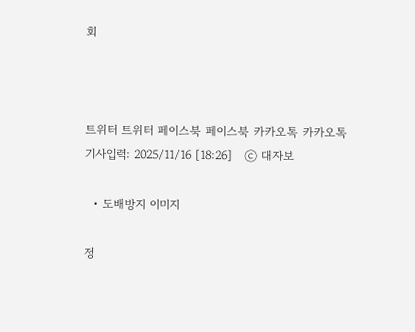회



트위터 트위터 페이스북 페이스북 카카오톡 카카오톡
기사입력: 2025/11/16 [18:26]   ⓒ 대자보

  • 도배방지 이미지

정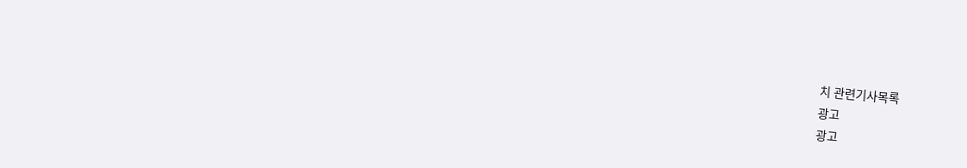치 관련기사목록
광고
광고